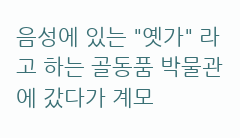음성에 있는 "옛가" 라고 하는 골동품 박물관에 갔다가 계모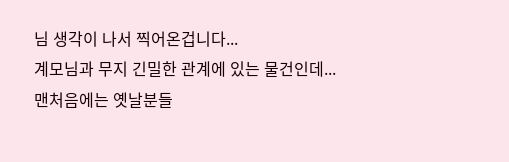님 생각이 나서 찍어온겁니다...
계모님과 무지 긴밀한 관계에 있는 물건인데...
맨처음에는 옛날분들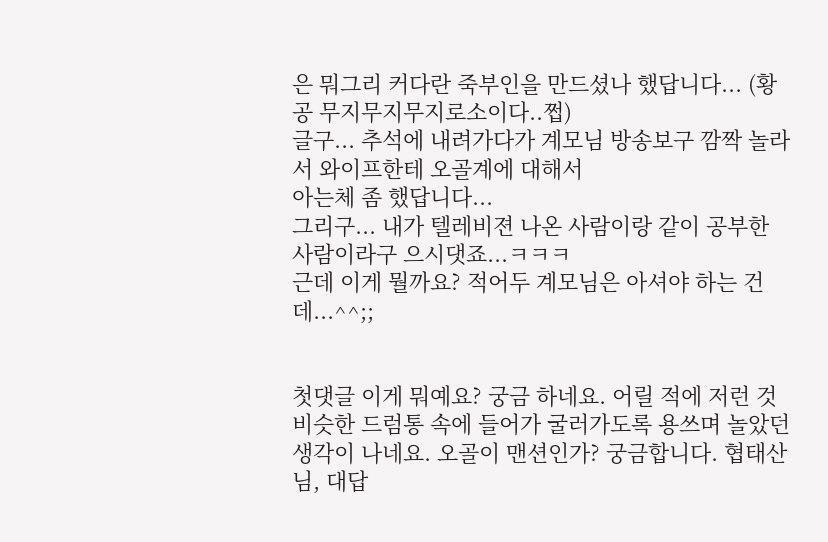은 뭐그리 커다란 죽부인을 만드셨나 했답니다... (황공 무지무지무지로소이다..쩝)
글구... 추석에 내려가다가 계모님 방송보구 깜짝 놀라서 와이프한테 오골계에 대해서
아는체 좀 했답니다...
그리구... 내가 텔레비젼 나온 사람이랑 같이 공부한 사람이라구 으시댓죠...ㅋㅋㅋ
근데 이게 뭘까요? 적어두 계모님은 아셔야 하는 건데...^^;;


첫댓글 이게 뭐예요? 궁금 하네요. 어릴 적에 저런 것 비슷한 드럼통 속에 들어가 굴러가도록 용쓰며 놀았던 생각이 나네요. 오골이 맨션인가? 궁금합니다. 협태산님, 대답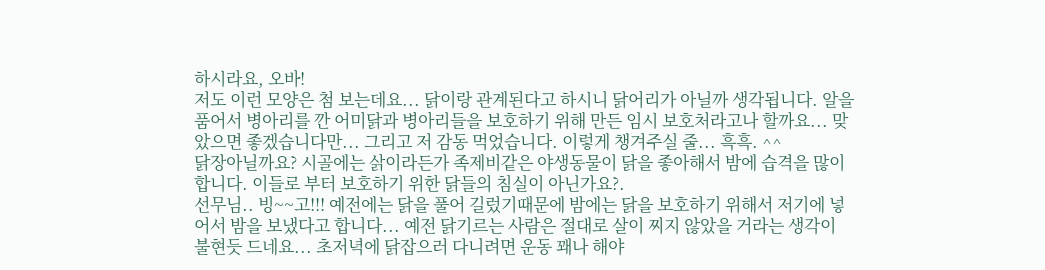하시라요, 오바!
저도 이런 모양은 첨 보는데요... 닭이랑 관계된다고 하시니 닭어리가 아닐까 생각됩니다. 알을 품어서 병아리를 깐 어미닭과 병아리들을 보호하기 위해 만든 임시 보호처라고나 할까요... 맞았으면 좋겠습니다만... 그리고 저 감동 먹었습니다. 이렇게 챙겨주실 줄... 흑흑. ^^
닭장아닐까요? 시골에는 삵이라든가 족제비같은 야생동물이 닭을 좋아해서 밤에 습격을 많이 합니다. 이들로 부터 보호하기 위한 닭들의 침실이 아닌가요?.
선무님.. 빙~~고!!! 예전에는 닭을 풀어 길렀기때문에 밤에는 닭을 보호하기 위해서 저기에 넣어서 밤을 보냈다고 합니다... 예전 닭기르는 사람은 절대로 살이 찌지 않았을 거라는 생각이 불현듯 드네요... 초저녁에 닭잡으러 다니려면 운동 꽤나 해야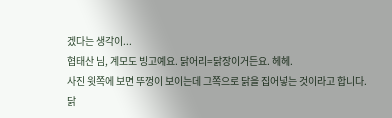겠다는 생각이...
협태산 님, 계모도 빙고예요. 닭어리=닭장이거든요. 헤헤.
사진 윗쪽에 보면 뚜껑이 보이는데 그쪽으로 닭을 집어넣는 것이라고 합니다.
닭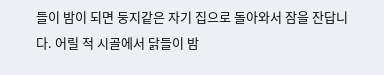들이 밤이 되면 둥지같은 자기 집으로 돌아와서 잠을 잔답니다. 어릴 적 시골에서 닭들이 밤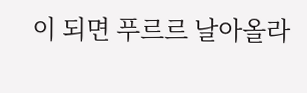이 되면 푸르르 날아올라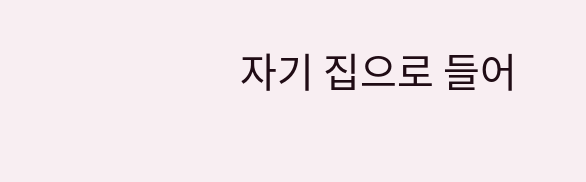자기 집으로 들어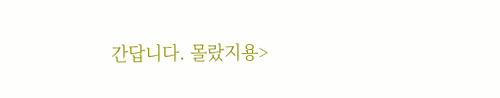간답니다. 몰랐지용>